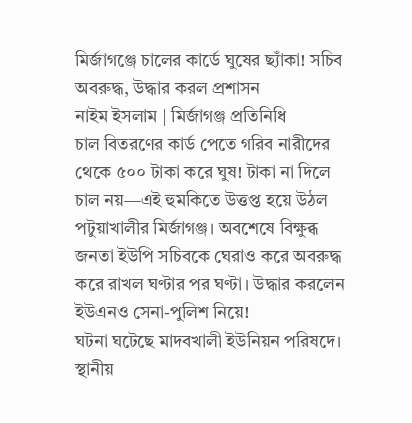মির্জাগঞ্জে চালের কার্ডে ঘুষের ছ্যাঁকা! সচিব অবরুদ্ধ, উদ্ধার করল প্রশাসন
নাইম ইসলাম | মির্জাগঞ্জ প্রতিনিধি
চাল বিতরণের কার্ড পেতে গরিব নারীদের থেকে ৫০০ টাকা করে ঘুষ! টাকা না দিলে চাল নয়—এই হুমকিতে উত্তপ্ত হয়ে উঠল পটুয়াখালীর মির্জাগঞ্জ। অবশেষে বিক্ষুব্ধ জনতা ইউপি সচিবকে ঘেরাও করে অবরুদ্ধ করে রাখল ঘণ্টার পর ঘণ্টা। উদ্ধার করলেন ইউএনও সেনা-পুলিশ নিয়ে!
ঘটনা ঘটেছে মাদবখালী ইউনিয়ন পরিষদে। স্থানীয়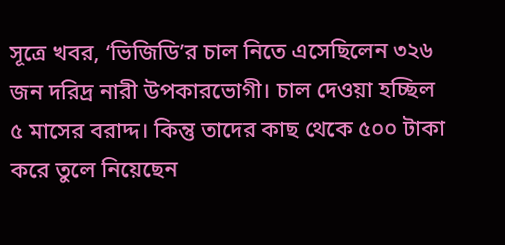সূত্রে খবর, ‘ভিজিডি’র চাল নিতে এসেছিলেন ৩২৬ জন দরিদ্র নারী উপকারভোগী। চাল দেওয়া হচ্ছিল ৫ মাসের বরাদ্দ। কিন্তু তাদের কাছ থেকে ৫০০ টাকা করে তুলে নিয়েছেন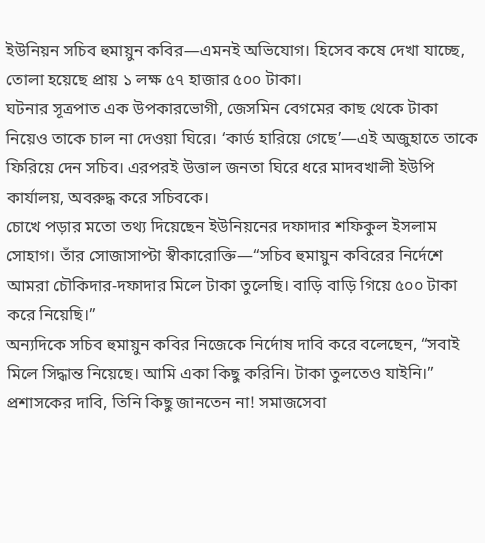ইউনিয়ন সচিব হুমায়ুন কবির—এমনই অভিযোগ। হিসেব কষে দেখা যাচ্ছে, তোলা হয়েছে প্রায় ১ লক্ষ ৫৭ হাজার ৫০০ টাকা।
ঘটনার সূত্রপাত এক উপকারভোগী, জেসমিন বেগমের কাছ থেকে টাকা নিয়েও তাকে চাল না দেওয়া ঘিরে। ‘কার্ড হারিয়ে গেছে’—এই অজুহাতে তাকে ফিরিয়ে দেন সচিব। এরপরই উত্তাল জনতা ঘিরে ধরে মাদবখালী ইউপি কার্যালয়, অবরুদ্ধ করে সচিবকে।
চোখে পড়ার মতো তথ্য দিয়েছেন ইউনিয়নের দফাদার শফিকুল ইসলাম সোহাগ। তাঁর সোজাসাপ্টা স্বীকারোক্তি—“সচিব হুমায়ুন কবিরের নির্দেশে আমরা চৌকিদার-দফাদার মিলে টাকা তুলেছি। বাড়ি বাড়ি গিয়ে ৫০০ টাকা করে নিয়েছি।”
অন্যদিকে সচিব হুমায়ুন কবির নিজেকে নির্দোষ দাবি করে বলেছেন, “সবাই মিলে সিদ্ধান্ত নিয়েছে। আমি একা কিছু করিনি। টাকা তুলতেও যাইনি।”
প্রশাসকের দাবি, তিনি কিছু জানতেন না! সমাজসেবা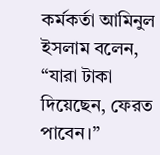কর্মকর্তা আমিনুল ইসলাম বলেন, “যারা টাকা দিয়েছেন, ফেরত পাবেন।”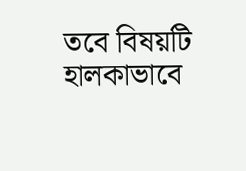তবে বিষয়টি হালকাভাবে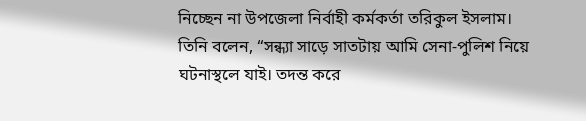নিচ্ছেন না উপজেলা নির্বাহী কর্মকর্তা তরিকুল ইসলাম। তিনি বলেন, “সন্ধ্যা সাড়ে সাতটায় আমি সেনা-পুলিশ নিয়ে ঘটনাস্থলে যাই। তদন্ত করে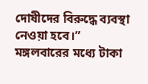দোষীদের বিরুদ্ধে ব্যবস্থা নেওয়া হবে।”
মঙ্গলবারের মধ্যে টাকা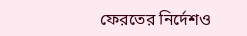ফেরতের নির্দেশও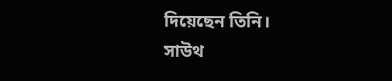দিয়েছেন তিনি।
সাউথ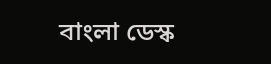বাংলা ডেস্ক